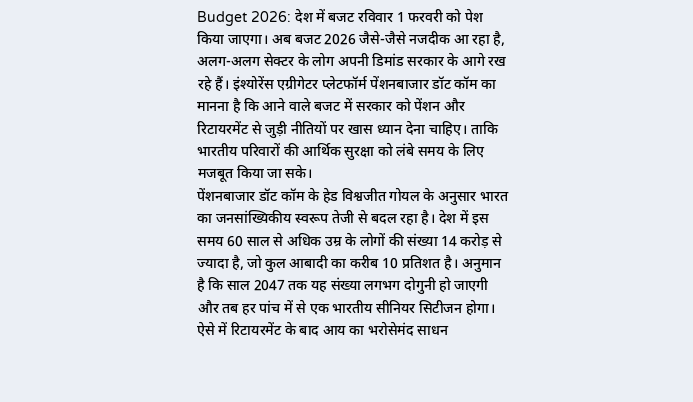Budget 2026: देश में बजट रविवार 1 फरवरी को पेश किया जाएगा। अब बजट 2026 जैसे-जैसे नजदीक आ रहा है, अलग-अलग सेक्टर के लोग अपनी डिमांड सरकार के आगे रख रहे हैं। इंश्योरेंस एग्रीगेटर प्लेटफॉर्म पेंशनबाजार डॉट कॉम का मानना है कि आने वाले बजट में सरकार को पेंशन और रिटायरमेंट से जुड़ी नीतियों पर खास ध्यान देना चाहिए। ताकि भारतीय परिवारों की आर्थिक सुरक्षा को लंबे समय के लिए मजबूत किया जा सके।
पेंशनबाजार डॉट कॉम के हेड विश्वजीत गोयल के अनुसार भारत का जनसांख्यिकीय स्वरूप तेजी से बदल रहा है। देश में इस समय 60 साल से अधिक उम्र के लोगों की संख्या 14 करोड़ से ज्यादा है, जो कुल आबादी का करीब 10 प्रतिशत है। अनुमान है कि साल 2047 तक यह संख्या लगभग दोगुनी हो जाएगी और तब हर पांच में से एक भारतीय सीनियर सिटीजन होगा। ऐसे में रिटायरमेंट के बाद आय का भरोसेमंद साधन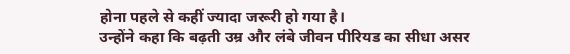होना पहले से कहीं ज्यादा जरूरी हो गया है।
उन्होंने कहा कि बढ़ती उम्र और लंबे जीवन पीरियड का सीधा असर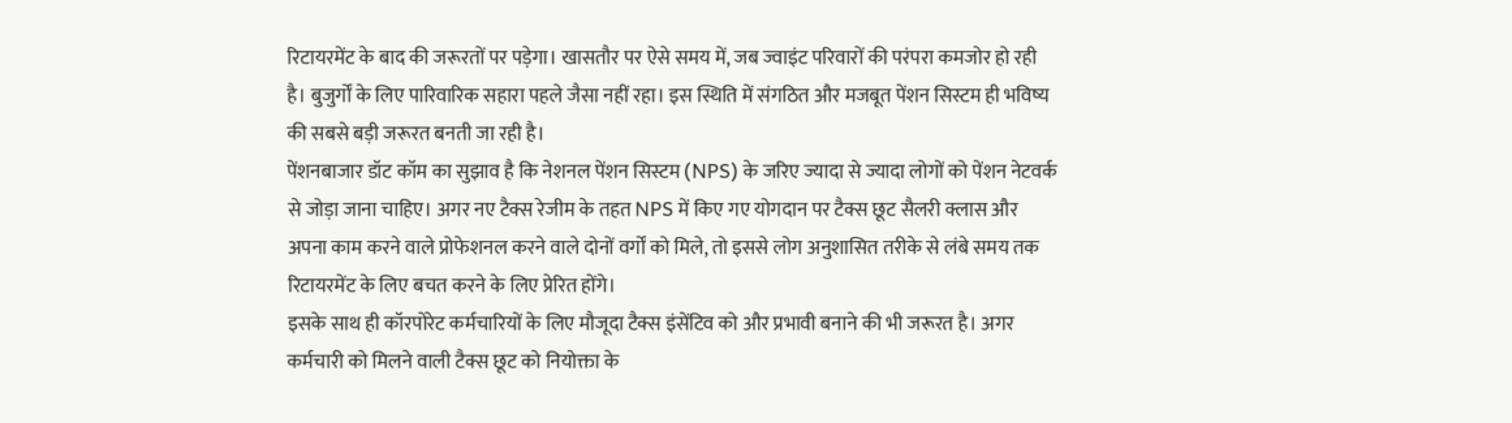रिटायरमेंट के बाद की जरूरतों पर पड़ेगा। खासतौर पर ऐसे समय में, जब ज्वाइंट परिवारों की परंपरा कमजोर हो रही है। बुजुर्गों के लिए पारिवारिक सहारा पहले जैसा नहीं रहा। इस स्थिति में संगठित और मजबूत पेंशन सिस्टम ही भविष्य की सबसे बड़ी जरूरत बनती जा रही है।
पेंशनबाजार डॉट कॉम का सुझाव है कि नेशनल पेंशन सिस्टम (NPS) के जरिए ज्यादा से ज्यादा लोगों को पेंशन नेटवर्क से जोड़ा जाना चाहिए। अगर नए टैक्स रेजीम के तहत NPS में किए गए योगदान पर टैक्स छूट सैलरी क्लास और अपना काम करने वाले प्रोफेशनल करने वाले दोनों वर्गों को मिले, तो इससे लोग अनुशासित तरीके से लंबे समय तक रिटायरमेंट के लिए बचत करने के लिए प्रेरित होंगे।
इसके साथ ही कॉरपोरेट कर्मचारियों के लिए मौजूदा टैक्स इंसेंटिव को और प्रभावी बनाने की भी जरूरत है। अगर कर्मचारी को मिलने वाली टैक्स छूट को नियोक्ता के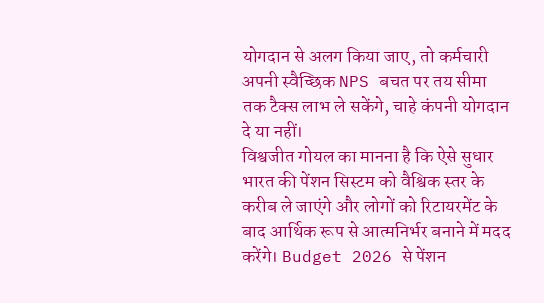योगदान से अलग किया जाए, तो कर्मचारी अपनी स्वैच्छिक NPS बचत पर तय सीमा तक टैक्स लाभ ले सकेंगे, चाहे कंपनी योगदान दे या नहीं।
विश्वजीत गोयल का मानना है कि ऐसे सुधार भारत की पेंशन सिस्टम को वैश्विक स्तर के करीब ले जाएंगे और लोगों को रिटायरमेंट के बाद आर्थिक रूप से आत्मनिर्भर बनाने में मदद करेंगे। Budget 2026 से पेंशन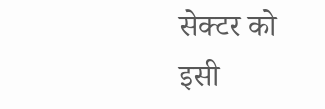सेक्टर को इसी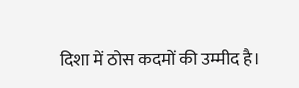दिशा में ठोस कदमों की उम्मीद है।